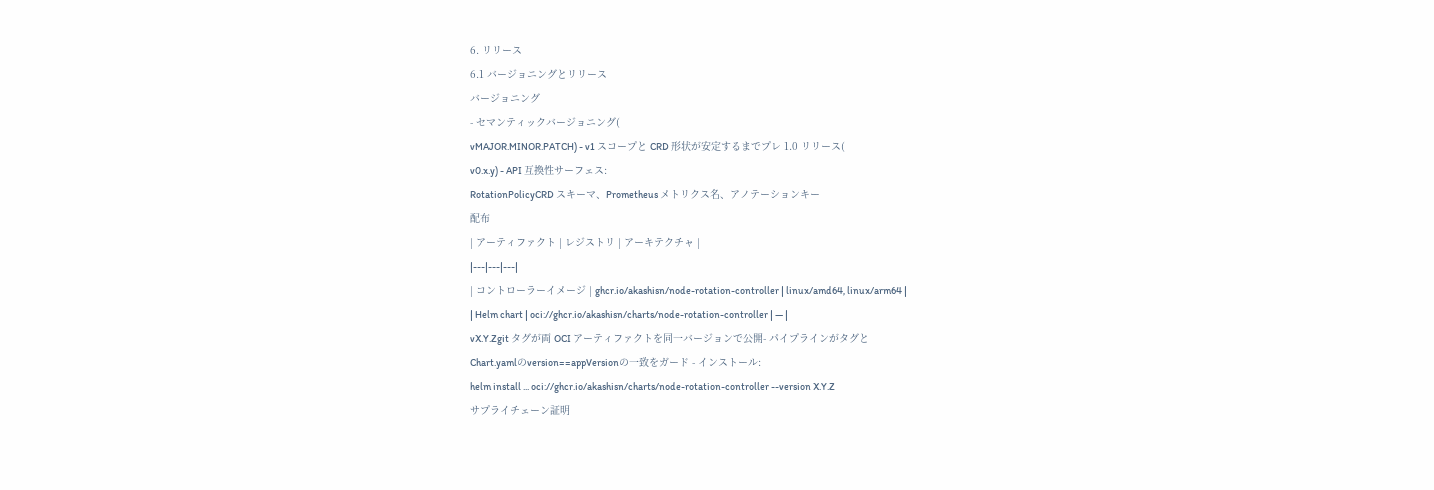6. リリース
6.1 バージョニングとリリース
バージョニング
- セマンティックバージョニング(
vMAJOR.MINOR.PATCH) - v1 スコープと CRD 形状が安定するまでプレ 1.0 リリース(
v0.x.y) - API 互換性サーフェス:
RotationPolicyCRD スキーマ、Prometheus メトリクス名、アノテーションキー
配布
| アーティファクト | レジストリ | アーキテクチャ |
|---|---|---|
| コントローラーイメージ | ghcr.io/akashisn/node-rotation-controller | linux/amd64, linux/arm64 |
| Helm chart | oci://ghcr.io/akashisn/charts/node-rotation-controller | — |
vX.Y.Zgit タグが両 OCI アーティファクトを同一バージョンで公開- パイプラインがタグと
Chart.yamlのversion==appVersionの一致をガード - インストール:
helm install ... oci://ghcr.io/akashisn/charts/node-rotation-controller --version X.Y.Z
サプライチェーン証明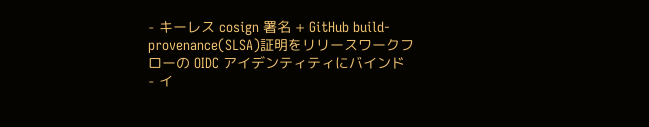- キーレス cosign 署名 + GitHub build-provenance(SLSA)証明をリリースワークフローの OIDC アイデンティティにバインド
- イ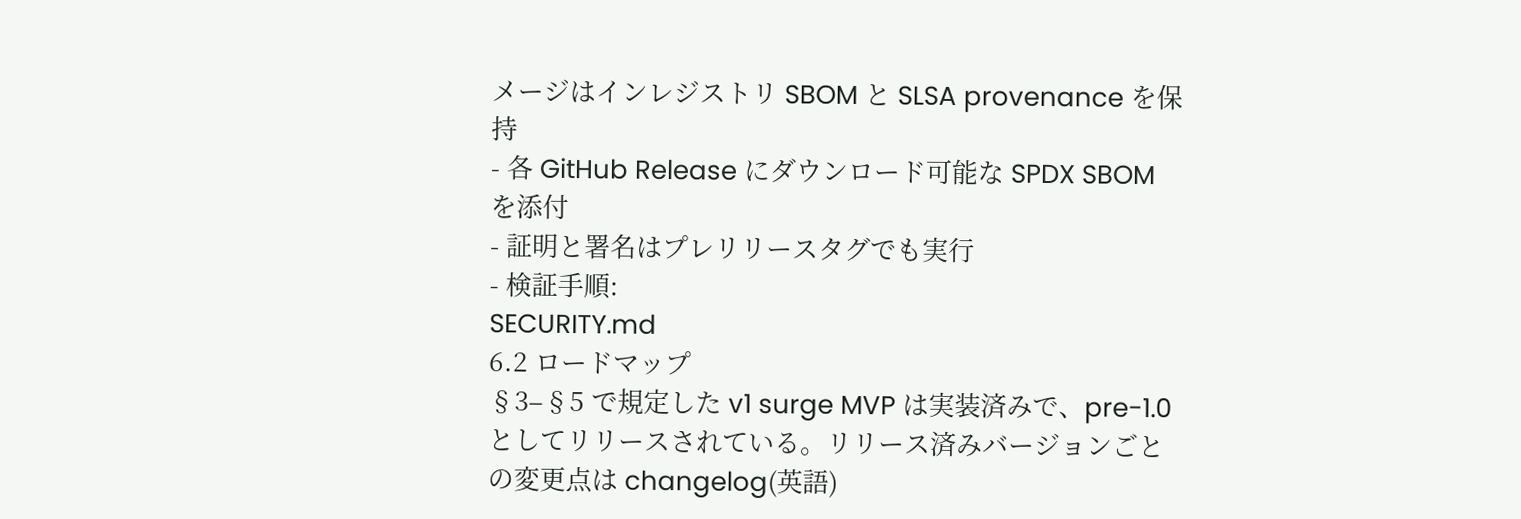メージはインレジストリ SBOM と SLSA provenance を保持
- 各 GitHub Release にダウンロード可能な SPDX SBOM を添付
- 証明と署名はプレリリースタグでも実行
- 検証手順:
SECURITY.md
6.2 ロードマップ
§3–§5 で規定した v1 surge MVP は実装済みで、pre-1.0 としてリリースされている。リリース済みバージョンごとの変更点は changelog(英語)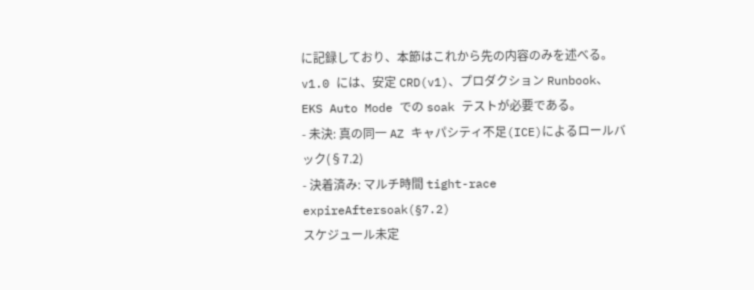に記録しており、本節はこれから先の内容のみを述べる。
v1.0 には、安定 CRD(v1)、プロダクション Runbook、EKS Auto Mode での soak テストが必要である。
- 未決: 真の同一 AZ キャパシティ不足(ICE)によるロールバック(§7.2)
- 決着済み: マルチ時間 tight-race
expireAftersoak(§7.2)
スケジュール未定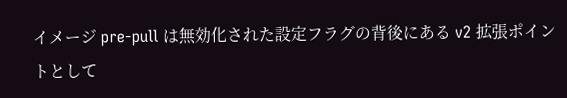イメージ pre-pull は無効化された設定フラグの背後にある v2 拡張ポイントとして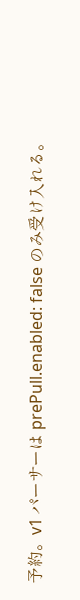予約。v1 パーサーは prePull.enabled: false のみ受け入れる。